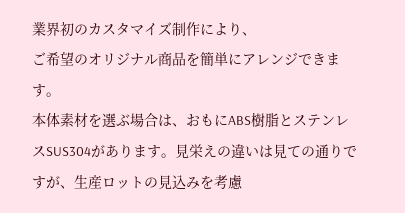業界初のカスタマイズ制作により、
ご希望のオリジナル商品を簡単にアレンジできます。
本体素材を選ぶ場合は、おもにABS樹脂とステンレスSUS304があります。見栄えの違いは見ての通りですが、生産ロットの見込みを考慮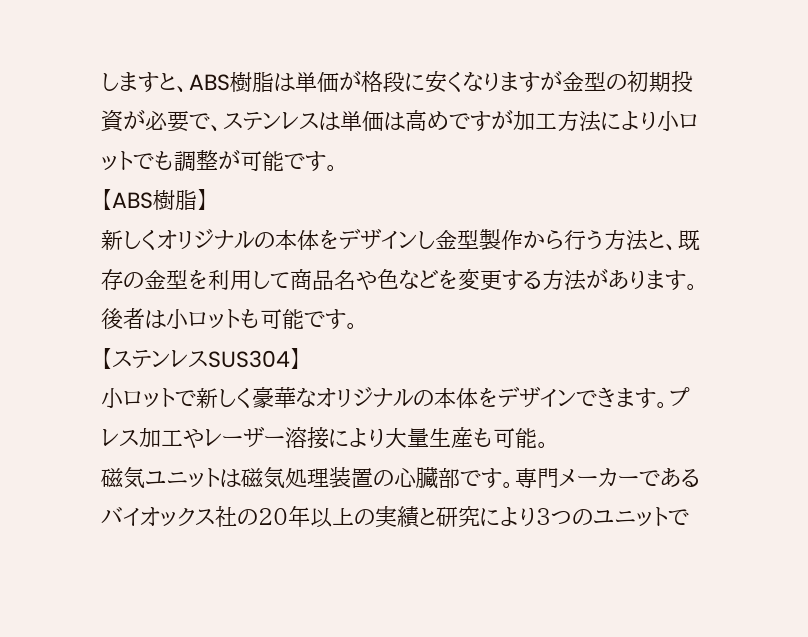しますと、ABS樹脂は単価が格段に安くなりますが金型の初期投資が必要で、ステンレスは単価は高めですが加工方法により小ロットでも調整が可能です。
【ABS樹脂】
新しくオリジナルの本体をデザインし金型製作から行う方法と、既存の金型を利用して商品名や色などを変更する方法があります。後者は小ロットも可能です。
【ステンレスSUS304】
小ロットで新しく豪華なオリジナルの本体をデザインできます。プレス加工やレーザー溶接により大量生産も可能。
磁気ユニットは磁気処理装置の心臓部です。専門メーカーであるバイオックス社の20年以上の実績と研究により3つのユニットで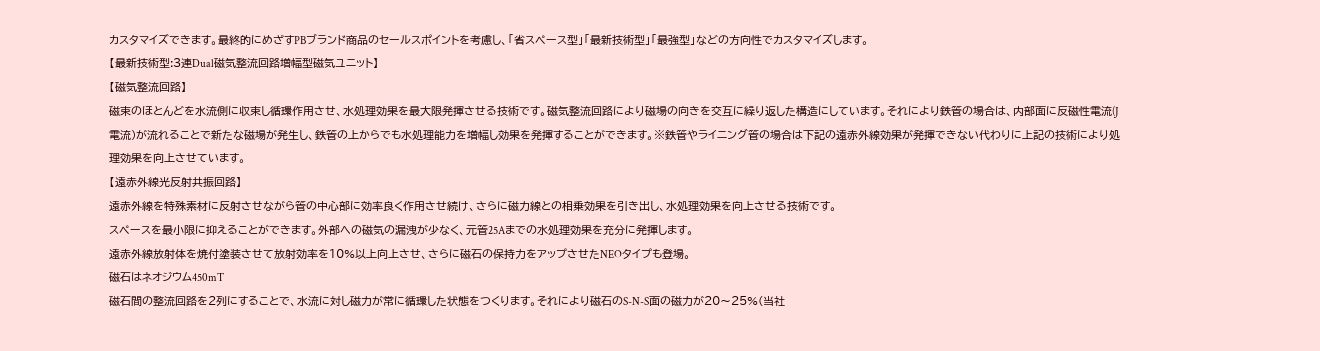カスタマイズできます。最終的にめざすPBブランド商品のセールスポイントを考慮し、「省スペース型」「最新技術型」「最強型」などの方向性でカスタマイズします。
【最新技術型:3連Dual磁気整流回路増幅型磁気ユニット】
【磁気整流回路】
磁束のほとんどを水流側に収束し循環作用させ、水処理効果を最大限発揮させる技術です。磁気整流回路により磁場の向きを交互に繰り返した構造にしています。それにより鉄管の場合は、内部面に反磁性電流(J電流)が流れることで新たな磁場が発生し、鉄管の上からでも水処理能力を増幅し効果を発揮することができます。※鉄管やライニング管の場合は下記の遠赤外線効果が発揮できない代わりに上記の技術により処理効果を向上させています。
【遠赤外線光反射共振回路】
遠赤外線を特殊素材に反射させながら管の中心部に効率良く作用させ続け、さらに磁力線との相乗効果を引き出し、水処理効果を向上させる技術です。
スペースを最小限に抑えることができます。外部への磁気の漏洩が少なく、元管25Aまでの水処理効果を充分に発揮します。
遠赤外線放射体を焼付塗装させて放射効率を10%以上向上させ、さらに磁石の保持力をアップさせたNEOタイプも登場。
磁石はネオジウム450mT
磁石間の整流回路を2列にすることで、水流に対し磁力が常に循環した状態をつくります。それにより磁石のS-N-S面の磁力が20〜25%(当社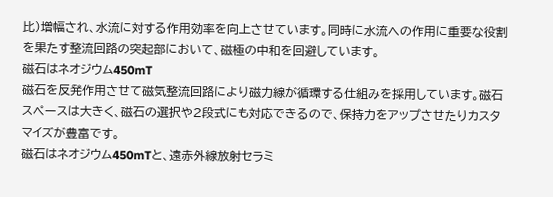比)増幅され、水流に対する作用効率を向上させています。同時に水流への作用に重要な役割を果たす整流回路の突起部において、磁極の中和を回避しています。
磁石はネオジウム450mT
磁石を反発作用させて磁気整流回路により磁力線が循環する仕組みを採用しています。磁石スペースは大きく、磁石の選択や2段式にも対応できるので、保持力をアップさせたりカスタマイズが豊富です。
磁石はネオジウム450mTと、遠赤外線放射セラミ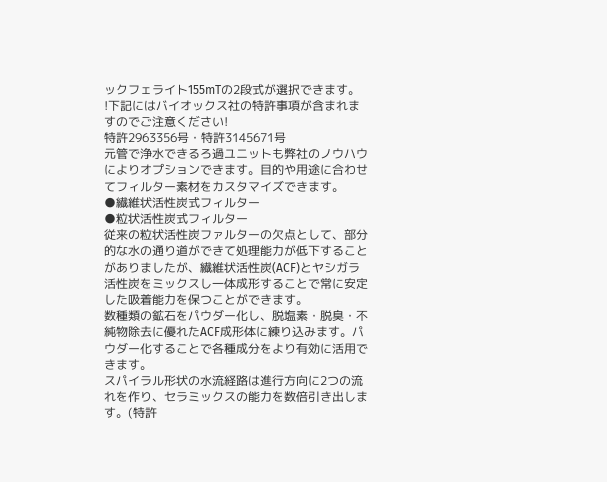ックフェライト155mTの2段式が選択できます。
!下記にはバイオックス社の特許事項が含まれますのでご注意ください!
特許2963356号・特許3145671号
元管で浄水できるろ過ユニットも弊社のノウハウによりオプションできます。目的や用途に合わせてフィルター素材をカスタマイズできます。
●繊維状活性炭式フィルター
●粒状活性炭式フィルター
従来の粒状活性炭ファルターの欠点として、部分的な水の通り道ができて処理能力が低下することがありましたが、繊維状活性炭(ACF)とヤシガラ活性炭をミックスし一体成形することで常に安定した吸着能力を保つことができます。
数種類の鉱石をパウダー化し、脱塩素・脱臭・不純物除去に優れたACF成形体に練り込みます。パウダー化することで各種成分をより有効に活用できます。
スパイラル形状の水流経路は進行方向に2つの流れを作り、セラミックスの能力を数倍引き出します。(特許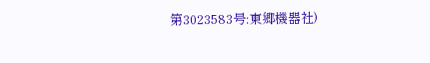第3023583号:東郷機器社)